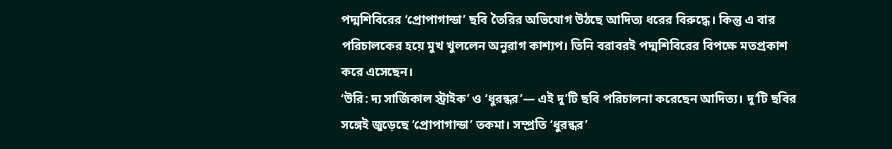পদ্মশিবিরের ‘প্রোপাগান্ডা’ ছবি তৈরির অভিযোগ উঠছে আদিত্য ধরের বিরুদ্ধে। কিন্তু এ বার পরিচালকের হয়ে মুখ খুললেন অনুরাগ কাশ্যপ। তিনি বরাবরই পদ্মশিবিরের বিপক্ষে মতপ্রকাশ করে এসেছেন।
‘উরি: দ্য সার্জিকাল স্ট্রাইক’ ও ‘ধুরন্ধর’— এই দু’টি ছবি পরিচালনা করেছেন আদিত্য। দু’টি ছবির সঙ্গেই জুড়েছে ‘প্রোপাগান্ডা’ তকমা। সম্প্রতি ‘ধুরন্ধর’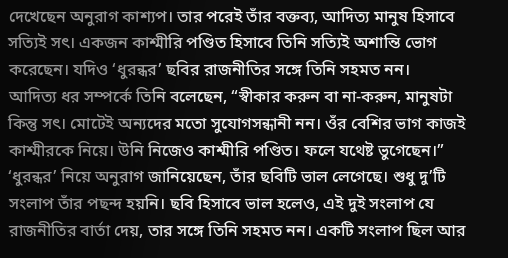দেখেছেন অনুরাগ কাশ্যপ। তার পরেই তাঁর বক্তব্য, আদিত্য মানুষ হিসাবে সত্যিই সৎ। একজন কাশ্মীরি পণ্ডিত হিসাবে তিনি সত্যিই অশান্তি ভোগ করেছেন। যদিও ‘ধুরন্ধর’ ছবির রাজনীতির সঙ্গে তিনি সহমত নন।
আদিত্য ধর সম্পর্কে তিনি বলেছেন, “স্বীকার করুন বা না-করুন, মানুষটা কিন্তু সৎ। মোটেই অন্যদের মতো সুযোগসন্ধানী নন। ওঁর বেশির ভাগ কাজই কাশ্মীরকে নিয়ে। উনি নিজেও কাশ্মীরি পণ্ডিত। ফলে যথেষ্ট ভুগেছেন।”
‘ধুরন্ধর’ নিয়ে অনুরাগ জানিয়েছেন, তাঁর ছবিটি ভাল লেগেছে। শুধু দু’টি সংলাপ তাঁর পছন্দ হয়নি। ছবি হিসাবে ভাল হলেও, এই দুই সংলাপ যে রাজনীতির বার্তা দেয়, তার সঙ্গে তিনি সহমত নন। একটি সংলাপ ছিল আর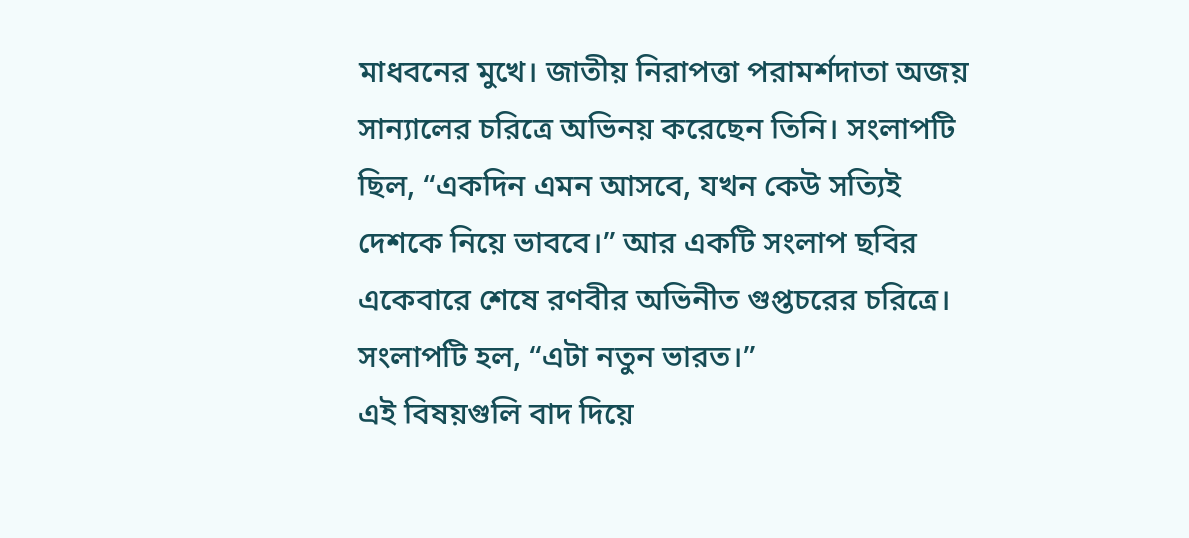মাধবনের মুখে। জাতীয় নিরাপত্তা পরামর্শদাতা অজয় সান্যালের চরিত্রে অভিনয় করেছেন তিনি। সংলাপটি ছিল, “একদিন এমন আসবে, যখন কেউ সত্যিই দেশকে নিয়ে ভাববে।” আর একটি সংলাপ ছবির একেবারে শেষে রণবীর অভিনীত গুপ্তচরের চরিত্রে। সংলাপটি হল, “এটা নতুন ভারত।”
এই বিষয়গুলি বাদ দিয়ে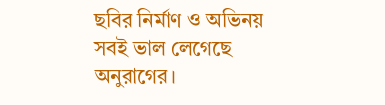ছবির নির্মাণ ও অভিনয় সবই ভাল লেগেছে অনুরাগের।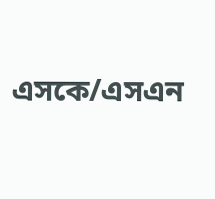এসকে/এসএন